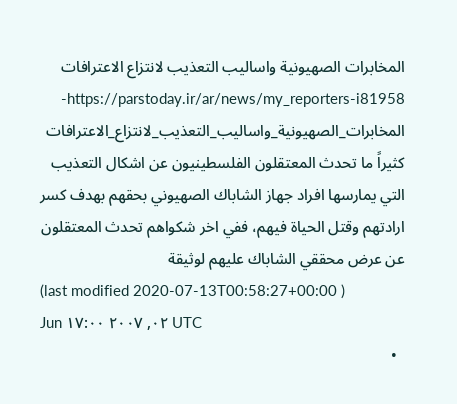المخابرات الصهيونية واساليب التعذيب لانتزاع الاعترافات
https://parstoday.ir/ar/news/my_reporters-i81958-المخابرات_الصهيونية_واساليب_التعذيب_لانتزاع_الاعترافات
كثيراً ما تحدث المعتقلون الفلسطينيون عن اشكال التعذيب التي يمارسها افراد جهاز الشاباك الصهيوني بحقهم بهدف كسر ارادتهم وقتل الحياة فيهم، ففي اخر شكواهم تحدث المعتقلون عن عرض محققي الشاباك عليهم لوثيقة
(last modified 2020-07-13T00:58:27+00:00 )
Jun ٠٢, ٢٠٠٧ ١٧:٠٠ UTC
  •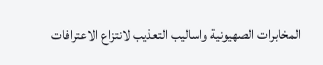المخابرات الصهيونية واساليب التعذيب لانتزاع الاعترافات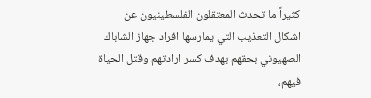كثيراً ما تحدث المعتقلون الفلسطينيون عن اشكال التعذيب التي يمارسها افراد جهاز الشاباك الصهيوني بحقهم بهدف كسر ارادتهم وقتل الحياة فيهم،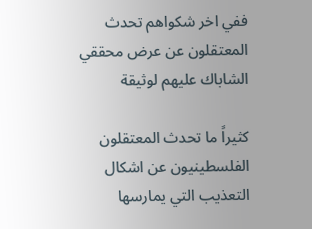ففي اخر شكواهم تحدث المعتقلون عن عرض محققي الشاباك عليهم لوثيقة

كثيراً ما تحدث المعتقلون الفلسطينيون عن اشكال التعذيب التي يمارسها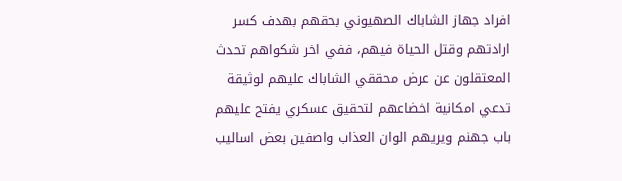افراد جهاز الشاباك الصهيوني بحقهم بهدف كسر ارادتهم وقتل الحياة فيهم، ففي اخر شكواهم تحدث المعتقلون عن عرض محققي الشاباك عليهم لوثيقة تدعي امكانية اخضاعهم لتحقيق عسكري يفتح عليهم باب جهنم ويريهم الوان العذاب واصفين بعض اساليب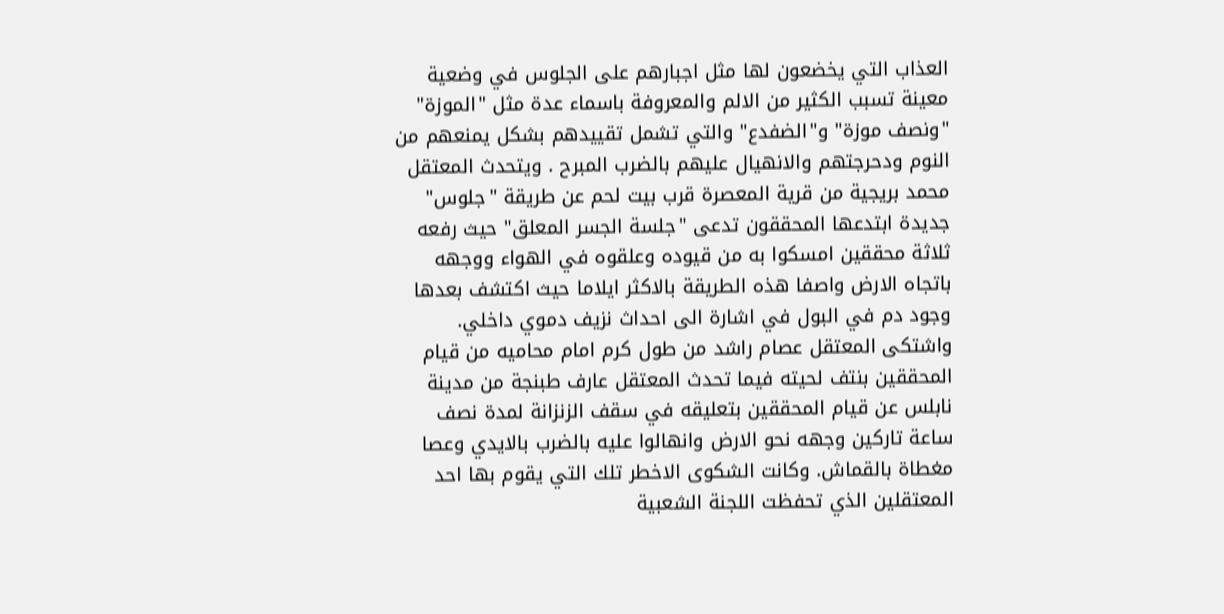العذاب التي يخضعون لها مثل اجبارهم على الجلوس في وضعية معينة تسبب الكثير من الالم والمعروفة باسماء عدة مثل "الموزة" "ونصف موزة" و"الضفدع" والتي تشمل تقييدهم بشكل يمنعهم من النوم ودحرجتهم والانهيال عليهم بالضرب المبرح . ويتحدث المعتقل محمد بريجية من قرية المعصرة قرب بيت لحم عن طريقة "جلوس" جديدة ابتدعها المحققون تدعى "جلسة الجسر المعلق" حيث رفعه ثلاثة محققين امسكوا به من قيوده وعلقوه في الهواء ووجهه باتجاه الارض واصفا هذه الطريقة بالاكثر ايلاما حيث اكتشف بعدها وجود دم في البول في اشارة الى احداث نزيف دموي داخلي. واشتكى المعتقل عصام راشد من طول كرم امام محاميه من قيام المحققين بنتف لحيته فيما تحدث المعتقل عارف طبنجة من مدينة نابلس عن قيام المحققين بتعليقه في سقف الزنزانة لمدة نصف ساعة تاركين وجهه نحو الارض وانهالوا عليه بالضرب بالايدي وعصا مغطاة بالقماش. وكانت الشكوى الاخطر تلك التي يقوم بها احد المعتقلين الذي تحفظت اللجنة الشعبية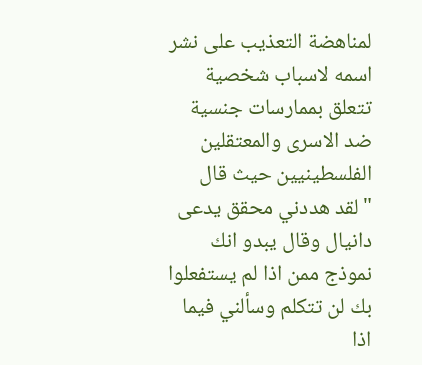لمناهضة التعذيب على نشر اسمه لاسباب شخصية تتعلق بممارسات جنسية ضد الاسرى والمعتقلين الفلسطينيين حيث قال "لقد هددني محقق يدعى دانيال وقال يبدو انك نموذج ممن اذا لم يستفعلوا بك لن تتكلم وسألني فيما اذا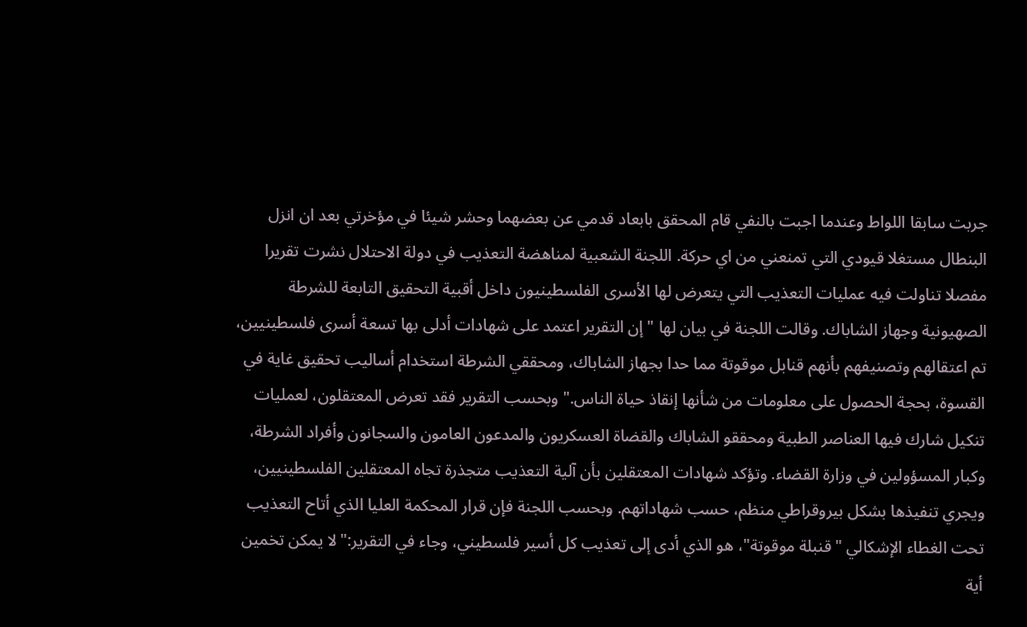جربت سابقا اللواط وعندما اجبت بالنفي قام المحقق بابعاد قدمي عن بعضهما وحشر شيئا في مؤخرتي بعد ان انزل البنطال مستغلا قيودي التي تمنعني من اي حركة. اللجنة الشعبية لمناهضة التعذيب في دولة الاحتلال نشرت تقريرا مفصلا تناولت فيه عمليات التعذيب التي يتعرض لها الأسرى الفلسطينيون داخل أقبية التحقيق التابعة للشرطة الصهيونية وجهاز الشاباك. وقالت اللجنة في بيان لها "إن التقرير اعتمد على شهادات أدلى بها تسعة أسرى فلسطينيين، تم اعتقالهم وتصنيفهم بأنهم قنابل موقوتة مما حدا بجهاز الشاباك، ومحققي الشرطة استخدام أساليب تحقيق غاية في القسوة، بحجة الحصول على معلومات من شأنها إنقاذ حياة الناس." وبحسب التقرير فقد تعرض المعتقلون، لعمليات تنكيل شارك فيها العناصر الطبية ومحققو الشاباك والقضاة العسكريون والمدعون العامون والسجانون وأفراد الشرطة، وكبار المسؤولين في وزارة القضاء. وتؤكد شهادات المعتقلين بأن آلية التعذيب متجذرة تجاه المعتقلين الفلسطينيين، ويجري تنفيذها بشكل بيروقراطي منظم، حسب شهاداتهم. وبحسب اللجنة فإن قرار المحكمة العليا الذي أتاح التعذيب تحت الغطاء الإشكالي "قنبلة موقوتة"، هو الذي أدى إلى تعذيب كل أسير فلسطيني، وجاء في التقرير:"لا يمكن تخمين أية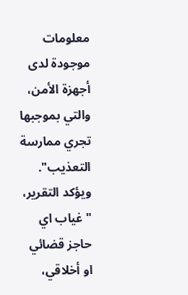معلومات موجودة لدى أجهزة الأمن، والتي بموجبها تجري ممارسة التعذيب". ويؤكد التقرير، "غياب اي حاجز قضائي او أخلاقي،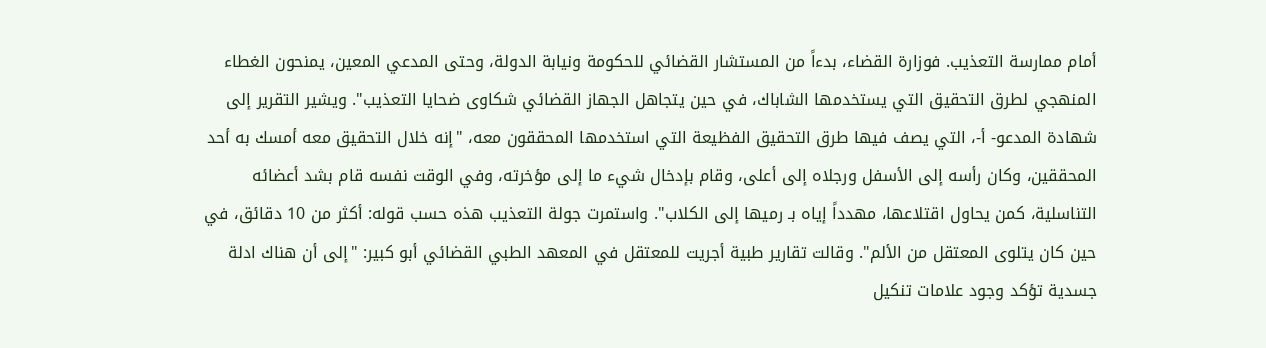أمام ممارسة التعذيب. فوزارة القضاء، بدءاً من المستشار القضائي للحكومة ونيابة الدولة، وحتى المدعي المعين، يمنحون الغطاء المنهجي لطرق التحقيق التي يستخدمها الشاباك، في حين يتجاهل الجهاز القضائي شكاوى ضحايا التعذيب". ويشير التقرير إلى شهادة المدعو- أ-، التي يصف فيها طرق التحقيق الفظيعة التي استخدمها المحققون معه، "إنه خلال التحقيق معه أمسك به أحد المحققين، وكان رأسه إلى الأسفل ورجلاه إلى أعلى، وقام بإدخال شيء ما إلى مؤخرته، وفي الوقت نفسه قام بشد أعضائه التناسلية، كمن يحاول اقتلاعها، مهدداً إياه بـ رميها إلى الكلاب". واستمرت جولة التعذيب هذه حسب قوله: أكثر من 10 دقائق، في حين كان يتلوى المعتقل من الألم". وقالت تقارير طبية أجريت للمعتقل في المعهد الطبي القضائي أبو كبير: "إلى أن هناك ادلة جسدية تؤكد وجود علامات تنكيل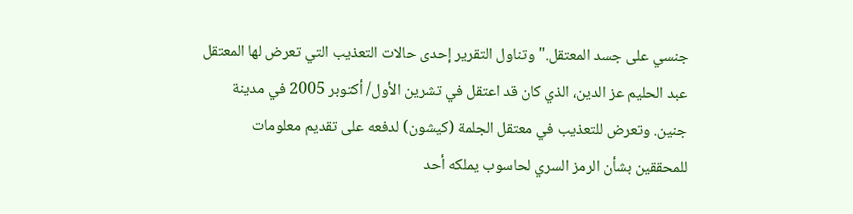جنسي على جسد المعتقل." وتناول التقرير إحدى حالات التعذيب التي تعرض لها المعتقل عبد الحليم عز الدين، الذي كان قد اعتقل في تشرين الأول/ أكتوبر 2005 في مدينة جنين. وتعرض للتعذيب في معتقل الجلمة (كيشون) لدفعه على تقديم معلومات للمحققين بشأن الرمز السري لحاسوب يملكه أحد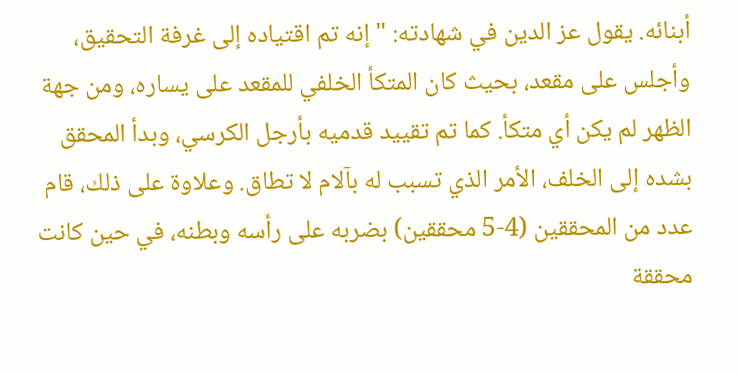أبنائه. يقول عز الدين في شهادته: "إنه تم اقتياده إلى غرفة التحقيق، وأجلس على مقعد، بحيث كان المتكأ الخلفي للمقعد على يساره، ومن جهة الظهر لم يكن أي متكأ. كما تم تقييد قدميه بأرجل الكرسي، وبدأ المحقق بشده إلى الخلف، الأمر الذي تسبب له بآلام لا تطاق. وعلاوة على ذلك، قام عدد من المحققين (4-5 محققين) بضربه على رأسه وبطنه، في حين كانت محققة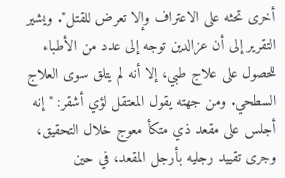أخرى تحثه على الاعتراف وإلا تعرض للقتل". ويشير التقرير إلى أن عزالدين توجه إلى عدد من الأطباء للحصول على علاج طبي، إلا أنه لم يتلق سوى العلاج السطحي. ومن جهته يقول المعتقل لؤي أشقر: "إنه أجلس على مقعد ذي متكأ معوج خلال التحقيق، وجرى تقييد رجليه بأرجل المقعد، في حين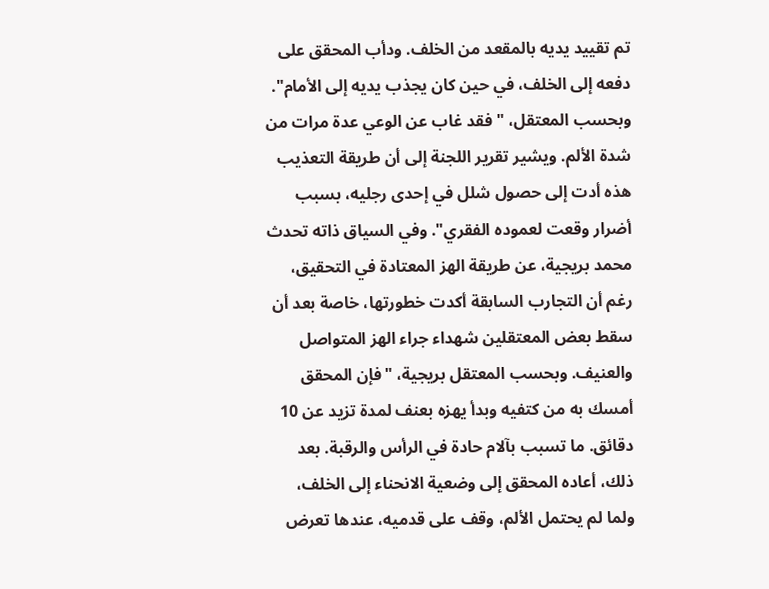تم تقييد يديه بالمقعد من الخلف. ودأب المحقق على دفعه إلى الخلف، في حين كان يجذب يديه إلى الأمام". وبحسب المعتقل، "فقد غاب عن الوعي عدة مرات من شدة الألم. ويشير تقرير اللجنة إلى أن طريقة التعذيب هذه أدت إلى حصول شلل في إحدى رجليه، بسبب أضرار وقعت لعموده الفقري". وفي السياق ذاته تحدث محمد بريجية، عن طريقة الهز المعتادة في التحقيق، رغم أن التجارب السابقة أكدت خطورتها، خاصة بعد أن سقط بعض المعتقلين شهداء جراء الهز المتواصل والعنيف. وبحسب المعتقل بريجية، "فإن المحقق أمسك به من كتفيه وبدأ يهزه بعنف لمدة تزيد عن 10 دقائق. ما تسبب بآلام حادة في الرأس والرقبة. بعد ذلك، أعاده المحقق إلى وضعية الانحناء إلى الخلف، ولما لم يحتمل الألم، وقف على قدميه، عندها تعرض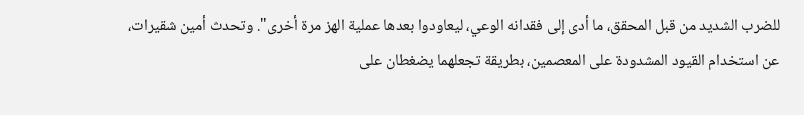للضرب الشديد من قبل المحقق، ما أدى إلى فقدانه الوعي، ليعاودوا بعدها عملية الهز مرة أخرى". وتحدث أمين شقيرات، عن استخدام القيود المشدودة على المعصمين، بطريقة تجعلهما يضغطان على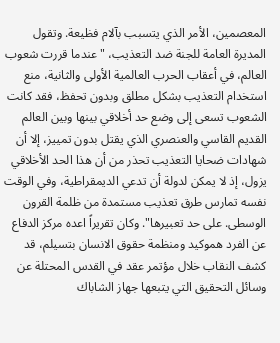المعصمين، الأمر الذي يتسبب بآلام فظيعة. وتقول المديرة العامة للجنة ضد التعذيب، "عندما قررت شعوب العالم، في أعقاب الحرب العالمية الأولى والثانية، منع استخدام التعذيب بشكل مطلق وبدون تحفظ، فقد كانت الشعوب تسعى إلى وضع حد أخلاقي بينها وبين العالم القديم القاسي والعنصري الذي يقتل بدون تمييز، إلا أن شهادات ضحايا التعذيب تحذر من أن هذا الحد الأخلاقي يزول، إذ لا يمكن لدولة أن تدعي الديمقراطية، وفي الوقت نفسه تمارس طرق تعذيب مستمدة من ظلمة القرون الوسطى. على حد تعبيرها". وكان تقريراً اعده مركز الدفاع عن الفرد هموكيد ومنظمة حقوق الانسان بتسيلم، قد كشف النقاب خلال مؤتمر عقد في القدس المحتلة عن وسائل التحقيق التي يتبعها جهاز الشاباك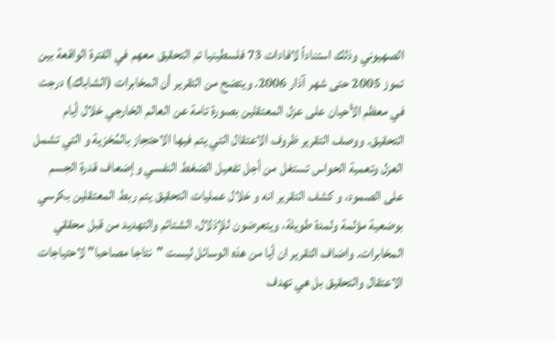الصهيوني وذلك استناداً لافادات 73 فلسطينيا تم التحقيق معهم في الفترة الواقعة بين تموز 2005 حتى شهر آذار 2006. ويتضح من التقرير أن المخابرات (الشاباك) درجت في معظم الأحيان على عزل المعتقلين بصورة تامة عن العالم الخارجي خلال أيام التحقيق. ووصف التقرير ظروف الاعتقال التي يتم فيها الاحتجاز بالمُخزية و التي تشمل العزل وتعمية الحواس تستغل من أجل تفعيل الضغط النفسي وإضعاف قدرة الجسم على الصمود، و كشف التقرير انه و خلال عمليات التحقيق يتم ربط المعتقلين بكرسي بوضعية مؤلمة ولمدة طويلة، ويتعرضون للإذلال، الشتائم والتهديد من قبل محققي المخابرات. واضاف التقرير ان أيا من هذه الوسائل ليست "نتاجا مصاحبا" لاحتياجات الاعتقال والتحقيق بل هي تهدف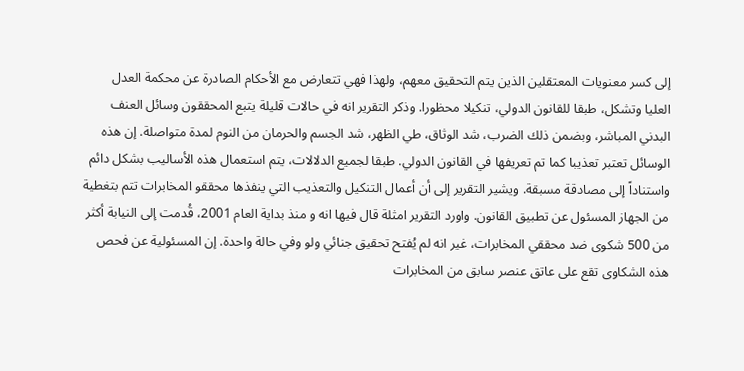إلى كسر معنويات المعتقلين الذين يتم التحقيق معهم، ولهذا فهي تتعارض مع الأحكام الصادرة عن محكمة العدل العليا وتشكل، طبقا للقانون الدولي، تنكيلا محظورا. وذكر التقرير انه في حالات قليلة يتبع المحققون وسائل العنف البدني المباشر، وبضمن ذلك الضرب، شد الوثاق، طي الظهر، شد الجسم والحرمان من النوم لمدة متواصلة. إن هذه الوسائل تعتبر تعذيبا كما تم تعريفها في القانون الدولي. طبقا لجميع الدلالات، يتم استعمال هذه الأساليب بشكل دائم واستناداً إلى مصادقة مسبقة. ويشير التقرير إلى أن أعمال التنكيل والتعذيب التي ينفذها محققو المخابرات تتم بتغطية من الجهاز المسئول عن تطبيق القانون. واورد التقرير امثلة قال فيها انه و منذ بداية العام 2001، قُدمت إلى النيابة أكثر من 500 شكوى ضد محققي المخابرات، غير انه لم يُفتح تحقيق جنائي ولو وفي حالة واحدة. إن المسئولية عن فحص هذه الشكاوى تقع على عاتق عنصر سابق من المخابرات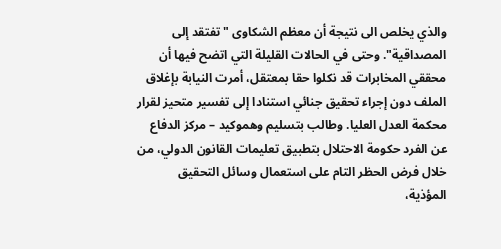والذي يخلص الى نتيجة أن معظم الشكاوى "تفتقد إلى المصداقية". وحتى في الحالات القليلة التي اتضح فيها أن محققي المخابرات قد نكلوا حقا بمعتقل، أمرت النيابة بإغلاق الملف دون إجراء تحقيق جنائي استنادا إلى تفسير متحيز لقرار محكمة العدل العليا. وطالب بتسليم وهموكيد – مركز الدفاع عن الفرد حكومة الاحتلال بتطبيق تعليمات القانون الدولي، من خلال فرض الحظر التام على استعمال وسائل التحقيق المؤذية،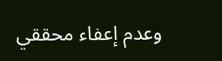وعدم إعفاء محققي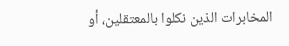المخابرات الذين نكلوا بالمعتقلين، أو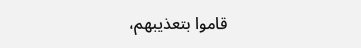قاموا بتعذيبهم،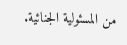من المسئولية الجنائية.